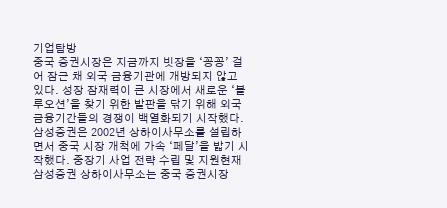기업탐방
중국 증권시장은 지금까지 빗장을 ‘꽁꽁’ 걸어 잠근 채 외국 금융기관에 개방되지 않고 있다. 성장 잠재력이 큰 시장에서 새로운 ‘블루오션’을 찾기 위한 발판을 닦기 위해 외국금융기간들의 경쟁이 백열화되기 시작했다. 삼성증권은 2002년 상하이사무소를 설립하면서 중국 시장 개척에 가속 ‘페달’을 밟기 시작했다. 중장기 사업 전략 수립 및 지원현재 삼성증권 상하이사무소는 중국 증권시장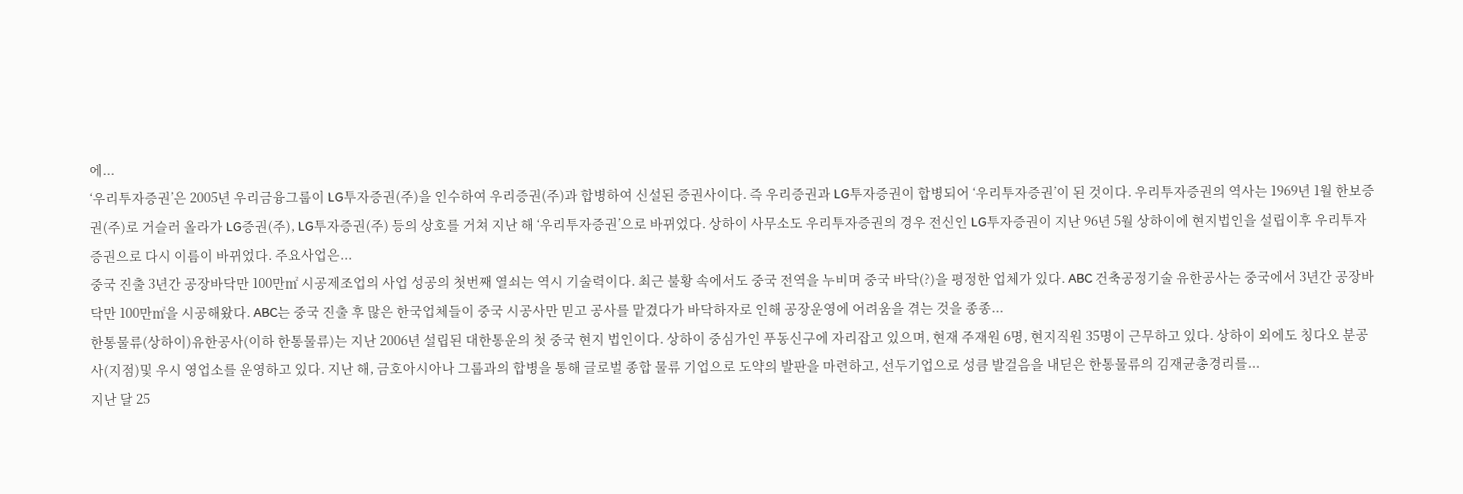에...
‘우리투자증권’은 2005년 우리금융그룹이 LG투자증권(주)을 인수하여 우리증권(주)과 합병하여 신설된 증권사이다. 즉 우리증권과 LG투자증권이 합병되어 ‘우리투자증권’이 된 것이다. 우리투자증권의 역사는 1969년 1월 한보증권(주)로 거슬러 올라가 LG증권(주), LG투자증권(주) 등의 상호를 거쳐 지난 해 ‘우리투자증권’으로 바뀌었다. 상하이 사무소도 우리투자증권의 경우 전신인 LG투자증권이 지난 96년 5월 상하이에 현지법인을 설립이후 우리투자증권으로 다시 이름이 바뀌었다. 주요사업은...
중국 진출 3년간 공장바닥만 100만㎡ 시공제조업의 사업 성공의 첫번째 열쇠는 역시 기술력이다. 최근 불황 속에서도 중국 전역을 누비며 중국 바닥(?)을 평정한 업체가 있다. ABC 건축공정기술 유한공사는 중국에서 3년간 공장바닥만 100만㎡을 시공해왔다. ABC는 중국 진출 후 많은 한국업체들이 중국 시공사만 믿고 공사를 맡겼다가 바닥하자로 인해 공장운영에 어려움을 겪는 것을 종종...
한통물류(상하이)유한공사(이하 한통물류)는 지난 2006년 설립된 대한통운의 첫 중국 현지 법인이다. 상하이 중심가인 푸동신구에 자리잡고 있으며, 현재 주재원 6명, 현지직원 35명이 근무하고 있다. 상하이 외에도 칭다오 분공사(지점)및 우시 영업소를 운영하고 있다. 지난 해, 금호아시아나 그룹과의 합병을 통해 글로벌 종합 물류 기업으로 도약의 발판을 마련하고, 선두기업으로 성큼 발걸음을 내딛은 한통물류의 김재균총경리를...
지난 달 25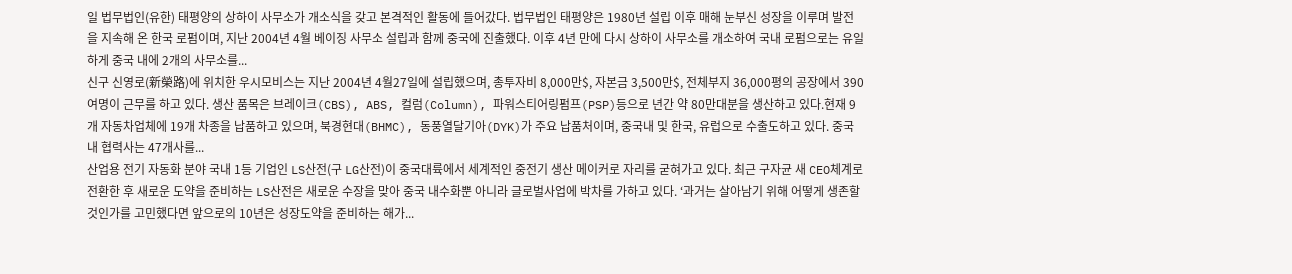일 법무법인(유한) 태평양의 상하이 사무소가 개소식을 갖고 본격적인 활동에 들어갔다. 법무법인 태평양은 1980년 설립 이후 매해 눈부신 성장을 이루며 발전을 지속해 온 한국 로펌이며, 지난 2004년 4월 베이징 사무소 설립과 함께 중국에 진출했다. 이후 4년 만에 다시 상하이 사무소를 개소하여 국내 로펌으로는 유일하게 중국 내에 2개의 사무소를...
신구 신영로(新榮路)에 위치한 우시모비스는 지난 2004년 4월27일에 설립했으며, 총투자비 8,000만$, 자본금 3,500만$, 전체부지 36,000평의 공장에서 390여명이 근무를 하고 있다. 생산 품목은 브레이크(CBS), ABS, 컬럼(Column), 파워스티어링펌프(PSP)등으로 년간 약 80만대분을 생산하고 있다.현재 9개 자동차업체에 19개 차종을 납품하고 있으며, 북경현대(BHMC), 동풍열달기아(DYK)가 주요 납품처이며, 중국내 및 한국, 유럽으로 수출도하고 있다. 중국내 협력사는 47개사를...
산업용 전기 자동화 분야 국내 1등 기업인 LS산전(구 LG산전)이 중국대륙에서 세계적인 중전기 생산 메이커로 자리를 굳혀가고 있다. 최근 구자균 새 CEO체계로 전환한 후 새로운 도약을 준비하는 LS산전은 새로운 수장을 맞아 중국 내수화뿐 아니라 글로벌사업에 박차를 가하고 있다. ‘과거는 살아남기 위해 어떻게 생존할 것인가를 고민했다면 앞으로의 10년은 성장도약을 준비하는 해가...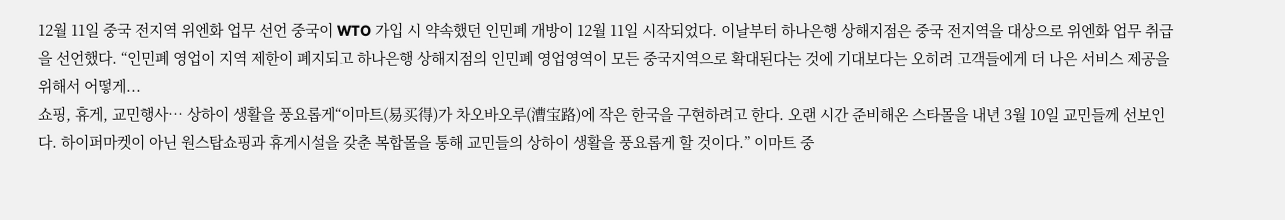12월 11일 중국 전지역 위엔화 업무 선언 중국이 WTO 가입 시 약속했던 인민폐 개방이 12월 11일 시작되었다. 이날부터 하나은행 상해지점은 중국 전지역을 대상으로 위엔화 업무 취급을 선언했다. “인민폐 영업이 지역 제한이 폐지되고 하나은행 상해지점의 인민폐 영업영역이 모든 중국지역으로 확대된다는 것에 기대보다는 오히려 고객들에게 더 나은 서비스 제공을 위해서 어떻게...
쇼핑, 휴게, 교민행사… 상하이 생활을 풍요롭게“이마트(易买得)가 차오바오루(漕宝路)에 작은 한국을 구현하려고 한다. 오랜 시간 준비해온 스타몰을 내년 3월 10일 교민들께 선보인다. 하이퍼마켓이 아닌 원스탑쇼핑과 휴게시설을 갖춘 복합몰을 통해 교민들의 상하이 생활을 풍요롭게 할 것이다.” 이마트 중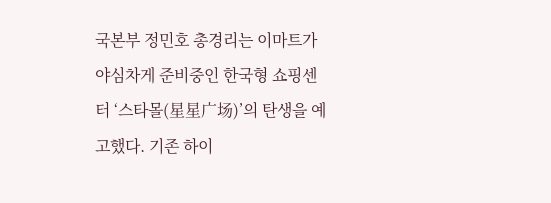국본부 정민호 총경리는 이마트가 야심차게 준비중인 한국형 쇼핑센터 ‘스타몰(星星广场)’의 탄생을 예고했다. 기존 하이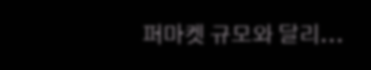퍼마켓 규모와 달리...